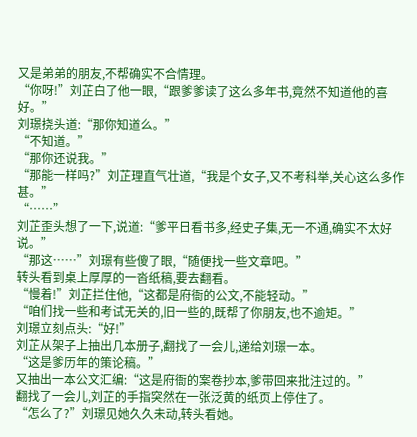又是弟弟的朋友,不帮确实不合情理。
“你呀!”刘芷白了他一眼,“跟爹爹读了这么多年书,竟然不知道他的喜好。”
刘璟挠头道:“那你知道么。”
“不知道。”
“那你还说我。”
“那能一样吗?”刘芷理直气壮道,“我是个女子,又不考科举,关心这么多作甚。”
“……”
刘芷歪头想了一下,说道:“爹平日看书多,经史子集,无一不通,确实不太好说。”
“那这……”刘璟有些傻了眼,“随便找一些文章吧。”
转头看到桌上厚厚的一沓纸稿,要去翻看。
“慢着!”刘芷拦住他,“这都是府衙的公文,不能轻动。”
“咱们找一些和考试无关的,旧一些的,既帮了你朋友,也不逾矩。”
刘璟立刻点头:“好!”
刘芷从架子上抽出几本册子,翻找了一会儿,递给刘璟一本。
“这是爹历年的策论稿。”
又抽出一本公文汇编:“这是府衙的案卷抄本,爹带回来批注过的。”
翻找了一会儿,刘芷的手指突然在一张泛黄的纸页上停住了。
“怎么了?”刘璟见她久久未动,转头看她。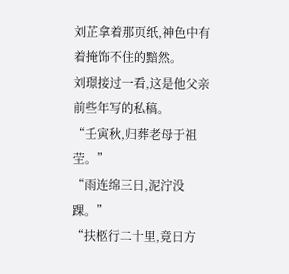刘芷拿着那页纸,神色中有着掩饰不住的黯然。
刘璟接过一看,这是他父亲前些年写的私稿。
“壬寅秋,归葬老母于祖茔。”
“雨连绵三日,泥泞没踝。”
“扶柩行二十里,竟日方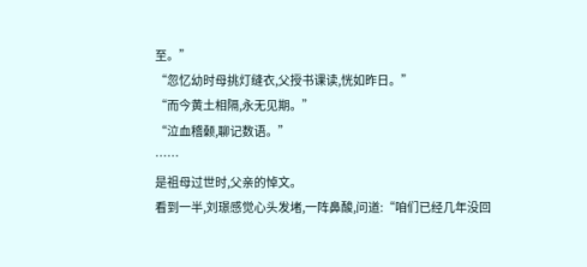至。”
“忽忆幼时母挑灯缝衣,父授书课读,恍如昨日。”
“而今黄土相隔,永无见期。”
“泣血稽颡,聊记数语。”
……
是祖母过世时,父亲的悼文。
看到一半,刘璟感觉心头发堵,一阵鼻酸,问道:“咱们已经几年没回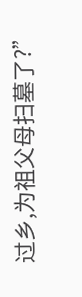过乡,为祖父母扫墓了?”